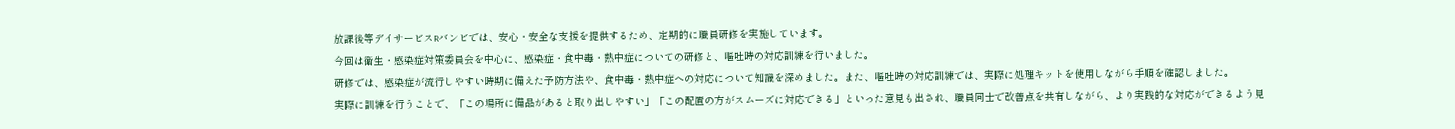放課後等デイサービスRバンビでは、安心・安全な支援を提供するため、定期的に職員研修を実施しています。
今回は衛生・感染症対策委員会を中心に、感染症・食中毒・熱中症についての研修と、嘔吐時の対応訓練を行いました。
研修では、感染症が流行しやすい時期に備えた予防方法や、食中毒・熱中症への対応について知識を深めました。また、嘔吐時の対応訓練では、実際に処理キットを使用しながら手順を確認しました。
実際に訓練を行うことで、「この場所に備品があると取り出しやすい」「この配置の方がスムーズに対応できる」といった意見も出され、職員同士で改善点を共有しながら、より実践的な対応ができるよう見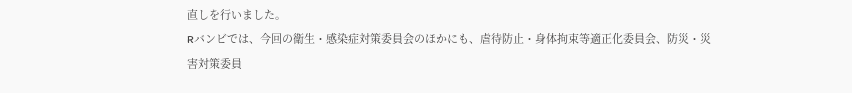直しを行いました。
Rバンビでは、今回の衛生・感染症対策委員会のほかにも、虐待防止・身体拘束等適正化委員会、防災・災害対策委員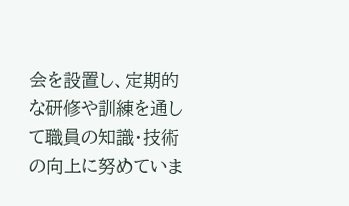会を設置し、定期的な研修や訓練を通して職員の知識・技術の向上に努めていま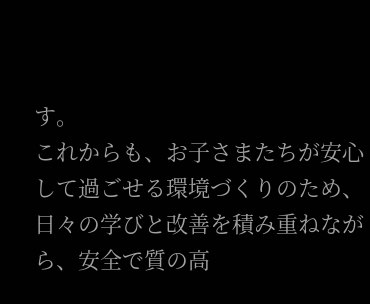す。
これからも、お子さまたちが安心して過ごせる環境づくりのため、日々の学びと改善を積み重ねながら、安全で質の高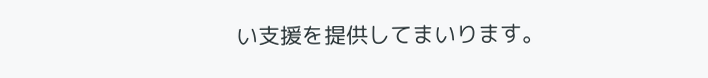い支援を提供してまいります。